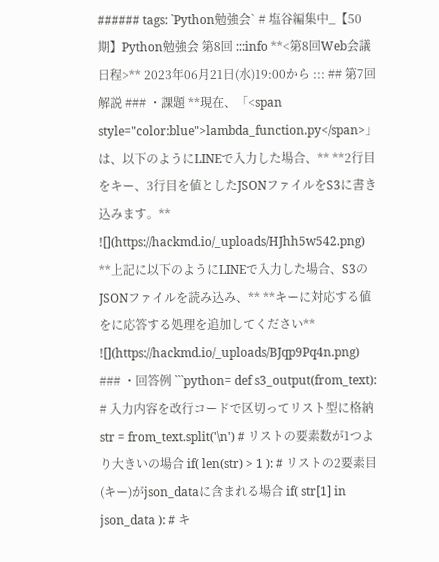###### tags: `Python勉強会` # 塩谷編集中_【50期】Python勉強会 第8回 :::info **<第8回Web会議日程>** 2023年06月21日(水)19:00から ::: ## 第7回 解説 ### ・課題 **現在、「<span style="color:blue">lambda_function.py</span>」は、以下のようにLINEで入力した場合、** **2行目をキー、3行目を値としたJSONファイルをS3に書き込みます。** ![](https://hackmd.io/_uploads/HJhh5w542.png) **上記に以下のようにLINEで入力した場合、S3のJSONファイルを読み込み、** **キーに対応する値をに応答する処理を追加してください** ![](https://hackmd.io/_uploads/BJqp9Pq4n.png) ### ・回答例 ```python= def s3_output(from_text): # 入力内容を改行コードで区切ってリスト型に格納 str = from_text.split('\n') # リストの要素数が1つより大きいの場合 if( len(str) > 1 ): # リストの2要素目(キー)がjson_dataに含まれる場合 if( str[1] in json_data ): # キ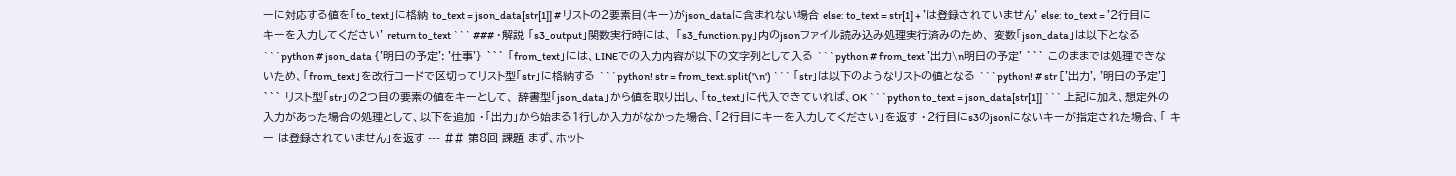ーに対応する値を「to_text」に格納 to_text = json_data[str[1]] # リストの2要素目(キー)がjson_dataに含まれない場合 else: to_text = str[1] + 'は登録されていません' else: to_text = '2行目にキーを入力してください' return to_text ``` ### ・解説 「s3_output」関数実行時には、 「s3_function.py」内のjsonファイル読み込み処理実行済みのため、 変数「json_data」は以下となる ```python # json_data {'明日の予定': '仕事'} ``` 「from_text」には、LINEでの入力内容が以下の文字列として入る ```python # from_text '出力\n明日の予定' ``` このままでは処理できないため、「from_text」を改行コードで区切ってリスト型「str」に格納する ```python! str = from_text.split('\n') ``` 「str」は以下のようなリストの値となる ```python! # str ['出力', '明日の予定'] ``` リスト型「str」の2つ目の要素の値をキーとして、 辞書型「json_data」から値を取り出し、「to_text」に代入できていれば、OK ```python to_text = json_data[str[1]] ``` 上記に加え、想定外の入力があった場合の処理として、以下を追加 ・「出力」から始まる1行しか入力がなかった場合、「2行目にキーを入力してください」を返す ・2行目にs3のjsonにないキーが指定された場合、「 キー は登録されていません」を返す --- ## 第8回 課題 まず、ホット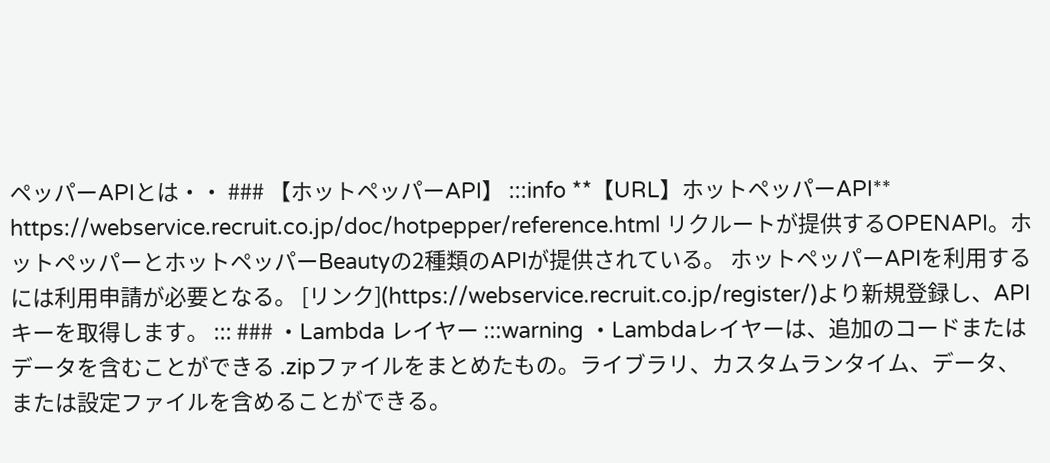ペッパーAPIとは・・ ### 【ホットペッパーAPI】 :::info **【URL】ホットペッパーAPI** https://webservice.recruit.co.jp/doc/hotpepper/reference.html リクルートが提供するOPENAPI。ホットペッパーとホットペッパーBeautyの2種類のAPIが提供されている。 ホットペッパーAPIを利用するには利用申請が必要となる。 [リンク](https://webservice.recruit.co.jp/register/)より新規登録し、APIキーを取得します。 ::: ### ・Lambda レイヤー :::warning ・Lambdaレイヤーは、追加のコードまたはデータを含むことができる .zipファイルをまとめたもの。ライブラリ、カスタムランタイム、データ、または設定ファイルを含めることができる。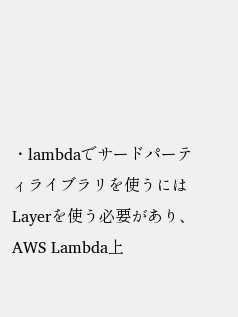・lambdaでサードパーティライブラリを使うにはLayerを使う必要があり、AWS Lambda上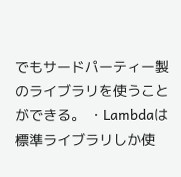でもサードパーティー製のライブラリを使うことができる。 ・Lambdaは標準ライブラリしか使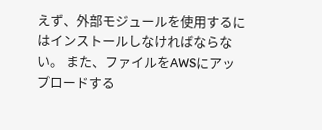えず、外部モジュールを使用するにはインストールしなければならない。 また、ファイルをAWSにアップロードする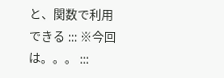と、関数で利用できる ::: ※今回は。。。 :::